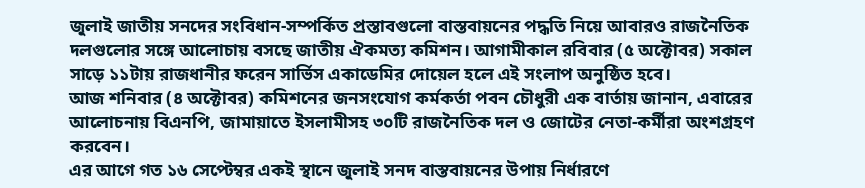জুলাই জাতীয় সনদের সংবিধান-সম্পর্কিত প্রস্তাবগুলো বাস্তবায়নের পদ্ধতি নিয়ে আবারও রাজনৈতিক দলগুলোর সঙ্গে আলোচায় বসছে জাতীয় ঐকমত্য কমিশন। আগামীকাল রবিবার (৫ অক্টোবর) সকাল সাড়ে ১১টায় রাজধানীর ফরেন সার্ভিস একাডেমির দোয়েল হলে এই সংলাপ অনুষ্ঠিত হবে।
আজ শনিবার (৪ অক্টোবর) কমিশনের জনসংযোগ কর্মকর্তা পবন চৌধুরী এক বার্তায় জানান, এবারের আলোচনায় বিএনপি, জামায়াতে ইসলামীসহ ৩০টি রাজনৈতিক দল ও জোটের নেতা-কর্মীরা অংশগ্রহণ করবেন।
এর আগে গত ১৬ সেপ্টেম্বর একই স্থানে জুলাই সনদ বাস্তবায়নের উপায় নির্ধারণে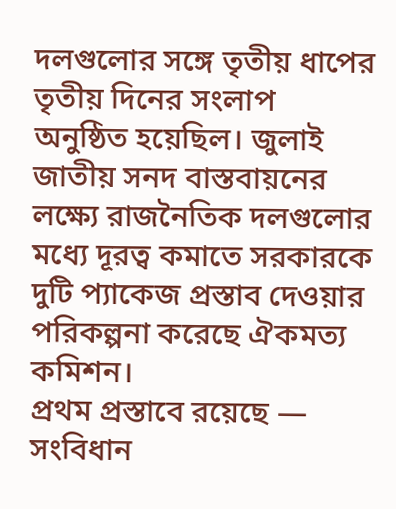দলগুলোর সঙ্গে তৃতীয় ধাপের তৃতীয় দিনের সংলাপ অনুষ্ঠিত হয়েছিল। জুলাই জাতীয় সনদ বাস্তবায়নের লক্ষ্যে রাজনৈতিক দলগুলোর মধ্যে দূরত্ব কমাতে সরকারকে দুটি প্যাকেজ প্রস্তাব দেওয়ার পরিকল্পনা করেছে ঐকমত্য কমিশন।
প্রথম প্রস্তাবে রয়েছে — সংবিধান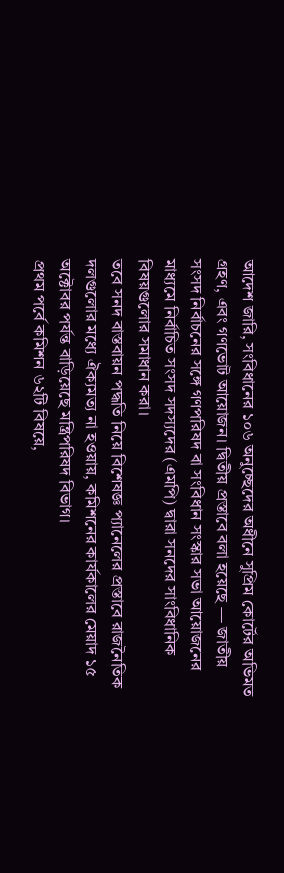আদেশ জারি, সংবিধানের ১০৬ অনুচ্ছেদের অধীনে সুপ্রিম কোর্টের অভিমত গ্রহণ, এবং গণভোট আয়োজন। দ্বিতীয় প্রস্তাবে বলা হয়েছে — জাতীয় সংসদ নির্বাচনের সঙ্গে গণপরিষদ বা সংবিধান সংস্কার সভা আয়োজনের মাধ্যমে নির্বাচিত সংসদ সদস্যদের (এমপি) দ্বারা সনদের সাংবিধানিক বিষয়গুলোর সমাধান করা।
তবে সনদ বাস্তবায়ন পদ্ধতি নিয়ে বিশেষজ্ঞ প্যানেলের প্রস্তাবে রাজনৈতিক দলগুলোর মধ্যে ঐক্যমত্য না হওয়ায়, কমিশনের কার্যকালের মেয়াদ ১৫ অক্টোবর পর্যন্ত বাড়িয়েছে মন্ত্রিপরিষদ বিভাগ।
প্রথম পর্বে কমিশন ৬২টি বিষয়ে,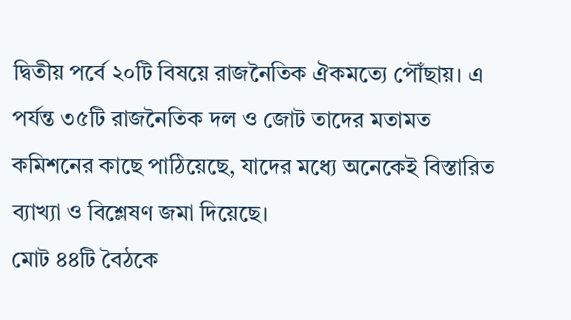দ্বিতীয় পর্বে ২০টি বিষয়ে রাজনৈতিক ঐকমত্যে পৌঁছায়। এ পর্যন্ত ৩৫টি রাজনৈতিক দল ও জোট তাদের মতামত কমিশনের কাছে পাঠিয়েছে, যাদের মধ্যে অনেকেই বিস্তারিত ব্যাখ্যা ও বিশ্লেষণ জমা দিয়েছে।
মোট ৪৪টি বৈঠকে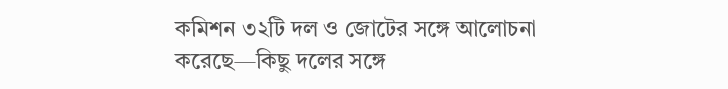কমিশন ৩২টি দল ও জোটের সঙ্গে আলোচনা করেছে—কিছু দলের সঙ্গে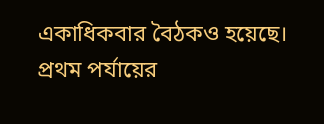একাধিকবার বৈঠকও হয়েছে। প্রথম পর্যায়ের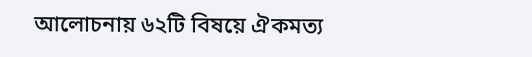আলোচনায় ৬২টি বিষয়ে ঐকমত্য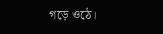গড়ে ওঠে।